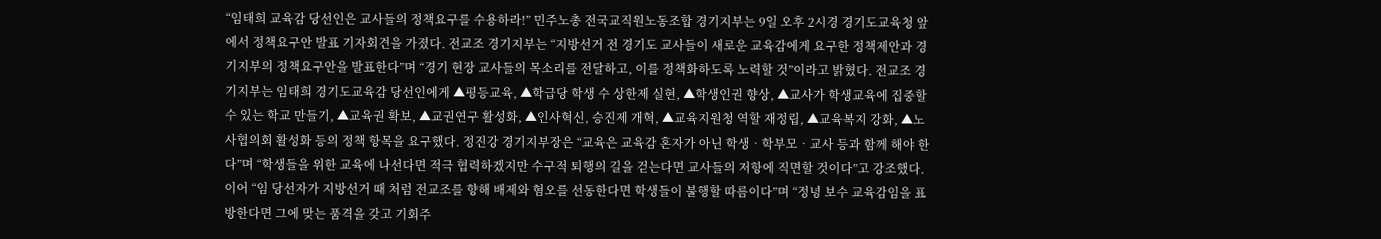“임태희 교육감 당선인은 교사들의 정책요구를 수용하라!” 민주노총 전국교직원노동조합 경기지부는 9일 오후 2시경 경기도교육청 앞에서 정책요구안 발표 기자회견을 가졌다. 전교조 경기지부는 “지방선거 전 경기도 교사들이 새로운 교육감에게 요구한 정책제안과 경기지부의 정책요구안을 발표한다”며 “경기 현장 교사들의 목소리를 전달하고, 이를 정책화하도록 노력할 것”이라고 밝혔다. 전교조 경기지부는 임태희 경기도교육감 당선인에게 ▲평등교육, ▲학급당 학생 수 상한제 실현, ▲학생인권 향상, ▲교사가 학생교육에 집중할 수 있는 학교 만들기, ▲교육권 확보, ▲교권연구 활성화, ▲인사혁신, 승진제 개혁, ▲교육지원청 역할 재정립, ▲교육복지 강화, ▲노사협의회 활성화 등의 정책 항목을 요구했다. 정진강 경기지부장은 “교육은 교육감 혼자가 아닌 학생‧학부모‧교사 등과 함께 해야 한다”며 “학생들을 위한 교육에 나선다면 적극 협력하겠지만 수구적 퇴행의 길을 걷는다면 교사들의 저항에 직면할 것이다”고 강조했다. 이어 “임 당선자가 지방선거 때 처럼 전교조를 향해 배제와 혐오를 선동한다면 학생들이 불행할 따름이다”며 “정녕 보수 교육감임을 표방한다면 그에 맞는 품격을 갖고 기회주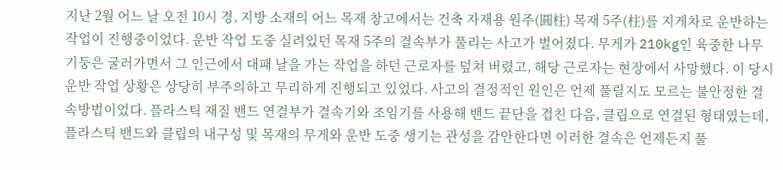지난 2월 어느 날 오전 10시 경, 지방 소재의 어느 목재 창고에서는 건축 자재용 원주(圓柱) 목재 5주(柱)를 지게차로 운반하는 작업이 진행중이었다. 운반 작업 도중 실려있던 목재 5주의 결속부가 풀리는 사고가 벌어졌다. 무게가 210kg인 육중한 나무 기둥은 굴러가면서 그 인근에서 대패 날을 가는 작업을 하던 근로자를 덮쳐 버렸고, 해당 근로자는 현장에서 사망했다. 이 당시 운반 작업 상황은 상당히 부주의하고 무리하게 진행되고 있었다. 사고의 결정적인 원인은 언제 풀릴지도 모르는 불안정한 결속방법이었다. 플라스틱 재질 밴드 연결부가 결속기와 조임기를 사용해 밴드 끝단을 겹친 다음, 클립으로 연결된 형태였는데, 플라스틱 밴드와 클립의 내구성 및 목재의 무게와 운반 도중 생기는 관성을 감안한다면 이러한 결속은 언제든지 풀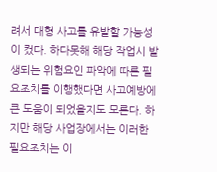려서 대형 사고를 유발할 가능성이 컸다. 하다못해 해당 작업시 발생되는 위험요인 파악에 따른 필요조치를 이행했다면 사고예방에 큰 도움이 되었을지도 모른다. 하지만 해당 사업장에서는 이러한 필요조치는 이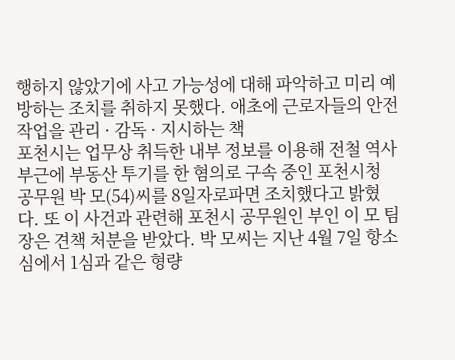행하지 않았기에 사고 가능성에 대해 파악하고 미리 예방하는 조치를 취하지 못했다. 애초에 근로자들의 안전 작업을 관리 · 감독 · 지시하는 책
포천시는 업무상 취득한 내부 정보를 이용해 전철 역사 부근에 부동산 투기를 한 혐의로 구속 중인 포천시청 공무원 박 모(54)씨를 8일자로파면 조치했다고 밝혔다. 또 이 사건과 관련해 포천시 공무원인 부인 이 모 팀장은 견책 처분을 받았다. 박 모씨는 지난 4월 7일 항소심에서 1심과 같은 형량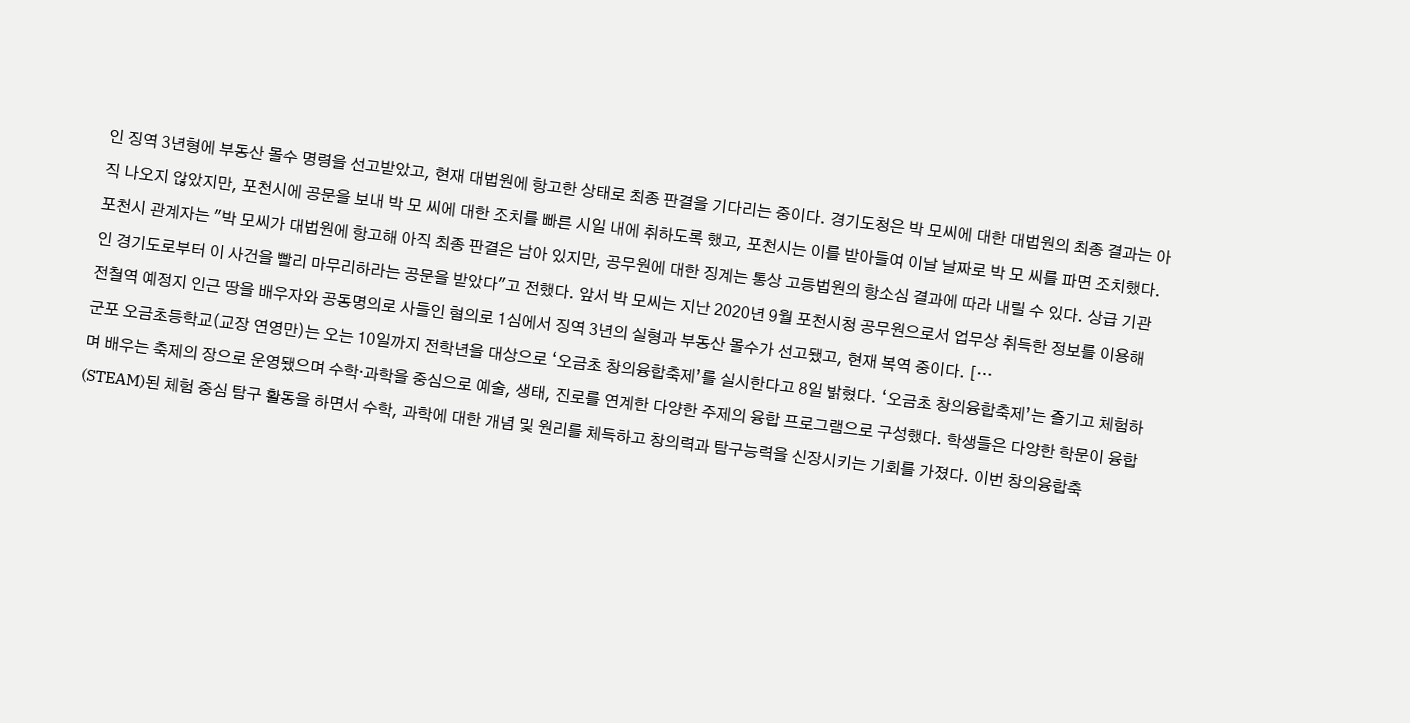인 징역 3년형에 부동산 몰수 명령을 선고받았고, 현재 대법원에 항고한 상태로 최종 판결을 기다리는 중이다. 경기도청은 박 모씨에 대한 대법원의 최종 결과는 아직 나오지 않았지만, 포천시에 공문을 보내 박 모 씨에 대한 조치를 빠른 시일 내에 취하도록 했고, 포천시는 이를 받아들여 이날 날짜로 박 모 씨를 파면 조치했다. 포천시 관계자는 "박 모씨가 대법원에 항고해 아직 최종 판결은 남아 있지만, 공무원에 대한 징계는 통상 고등법원의 항소심 결과에 따라 내릴 수 있다. 상급 기관인 경기도로부터 이 사건을 빨리 마무리하라는 공문을 받았다"고 전했다. 앞서 박 모씨는 지난 2020년 9월 포천시청 공무원으로서 업무상 취득한 정보를 이용해 전철역 예정지 인근 땅을 배우자와 공동명의로 사들인 혐의로 1심에서 징역 3년의 실형과 부동산 몰수가 선고됐고, 현재 복역 중이다. […
군포 오금초등학교(교장 연영만)는 오는 10일까지 전학년을 대상으로 ‘오금초 창의융합축제’를 실시한다고 8일 밝혔다. ‘오금초 창의융합축제’는 즐기고 체험하며 배우는 축제의 장으로 운영됐으며 수학·과학을 중심으로 예술, 생태, 진로를 연계한 다양한 주제의 융합 프로그램으로 구성했다. 학생들은 다양한 학문이 융합(STEAM)된 체험 중심 탐구 활동을 하면서 수학, 과학에 대한 개념 및 원리를 체득하고 창의력과 탐구능력을 신장시키는 기회를 가졌다. 이번 창의융합축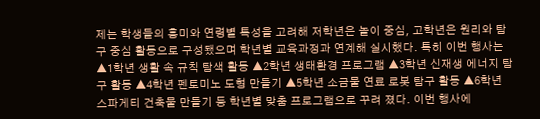제는 학생들의 흥미와 연령별 특성을 고려해 저학년은 놀이 중심, 고학년은 원리와 탐구 중심 활동으로 구성됐으며 학년별 교육과정과 연계해 실시했다. 특히 이번 행사는 ▲1학년 생활 속 규칙 탐색 활동 ▲2학년 생태환경 프로그램 ▲3학년 신재생 에너지 탐구 활동 ▲4학년 펜토미노 도형 만들기 ▲5학년 소금물 연료 로봇 탐구 활동 ▲6학년 스파게티 건축물 만들기 등 학년별 맞춤 프로그램으로 꾸려 졌다. 이번 행사에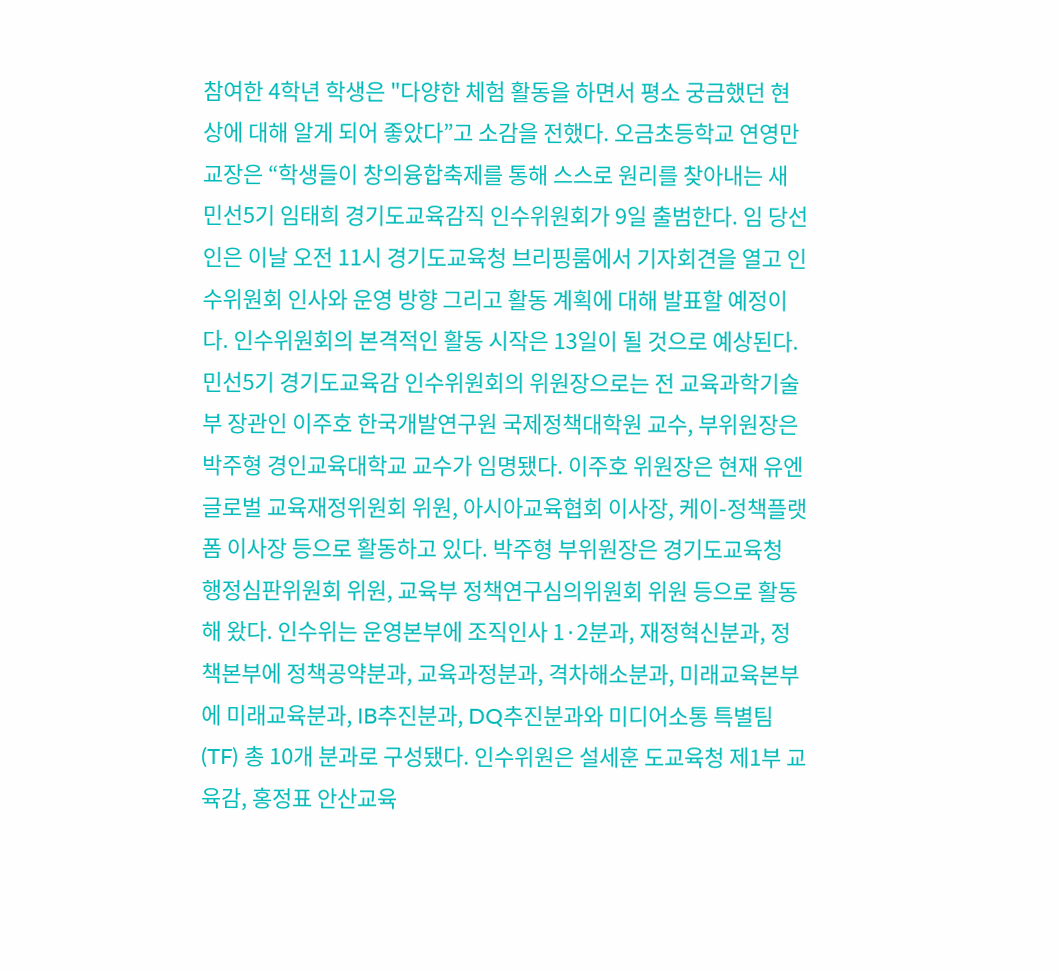참여한 4학년 학생은 "다양한 체험 활동을 하면서 평소 궁금했던 현상에 대해 알게 되어 좋았다”고 소감을 전했다. 오금초등학교 연영만 교장은 “학생들이 창의융합축제를 통해 스스로 원리를 찾아내는 새
민선5기 임태희 경기도교육감직 인수위원회가 9일 출범한다. 임 당선인은 이날 오전 11시 경기도교육청 브리핑룸에서 기자회견을 열고 인수위원회 인사와 운영 방향 그리고 활동 계획에 대해 발표할 예정이다. 인수위원회의 본격적인 활동 시작은 13일이 될 것으로 예상된다. 민선5기 경기도교육감 인수위원회의 위원장으로는 전 교육과학기술부 장관인 이주호 한국개발연구원 국제정책대학원 교수, 부위원장은 박주형 경인교육대학교 교수가 임명됐다. 이주호 위원장은 현재 유엔 글로벌 교육재정위원회 위원, 아시아교육협회 이사장, 케이-정책플랫폼 이사장 등으로 활동하고 있다. 박주형 부위원장은 경기도교육청 행정심판위원회 위원, 교육부 정책연구심의위원회 위원 등으로 활동해 왔다. 인수위는 운영본부에 조직인사 1·2분과, 재정혁신분과, 정책본부에 정책공약분과, 교육과정분과, 격차해소분과, 미래교육본부에 미래교육분과, IB추진분과, DQ추진분과와 미디어소통 특별팀(TF) 총 10개 분과로 구성됐다. 인수위원은 설세훈 도교육청 제1부 교육감, 홍정표 안산교육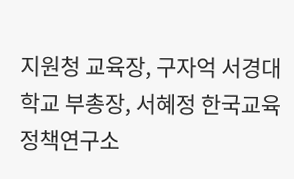지원청 교육장, 구자억 서경대학교 부총장, 서혜정 한국교육정책연구소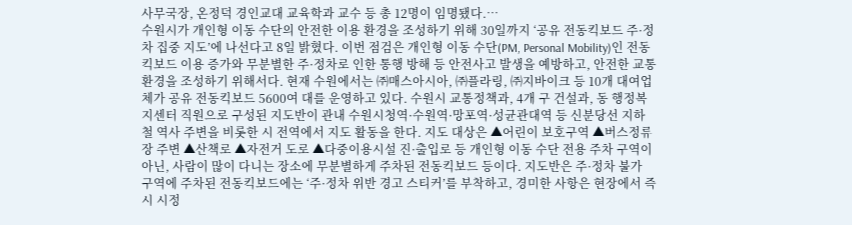사무국장, 온정덕 경인교대 교육학과 교수 등 총 12명이 임명됐다.…
수원시가 개인형 이동 수단의 안전한 이용 환경을 조성하기 위해 30일까지 ‘공유 전동킥보드 주·정차 집중 지도’에 나선다고 8일 밝혔다. 이번 점검은 개인형 이동 수단(PM, Personal Mobility)인 전동킥보드 이용 증가와 무분별한 주·정차로 인한 통행 방해 등 안전사고 발생을 예방하고, 안전한 교통 환경을 조성하기 위해서다. 현재 수원에서는 ㈜매스아시아, ㈜플라링, ㈜지바이크 등 10개 대여업체가 공유 전동킥보드 5600여 대를 운영하고 있다. 수원시 교통정책과, 4개 구 건설과, 동 행정복지센터 직원으로 구성된 지도반이 관내 수원시청역·수원역·망포역·성균관대역 등 신분당선 지하철 역사 주변을 비롯한 시 전역에서 지도 활동을 한다. 지도 대상은 ▲어린이 보호구역 ▲버스정류장 주변 ▲산책로 ▲자전거 도로 ▲다중이용시설 진·출입로 등 개인형 이동 수단 전용 주차 구역이 아닌, 사람이 많이 다니는 장소에 무분별하게 주차된 전동킥보드 등이다. 지도반은 주·정차 불가 구역에 주차된 전동킥보드에는 ‘주·정차 위반 경고 스티커’를 부착하고, 경미한 사항은 현장에서 즉시 시정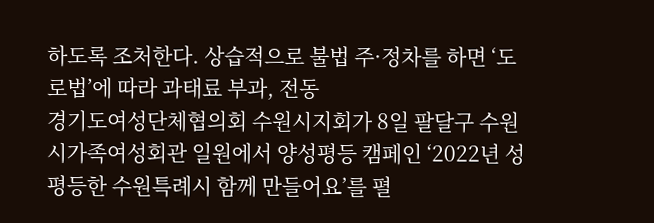하도록 조처한다. 상습적으로 불법 주·정차를 하면 ‘도로법’에 따라 과태료 부과, 전동
경기도여성단체협의회 수원시지회가 8일 팔달구 수원시가족여성회관 일원에서 양성평등 캠페인 ‘2022년 성평등한 수원특례시 함께 만들어요’를 펼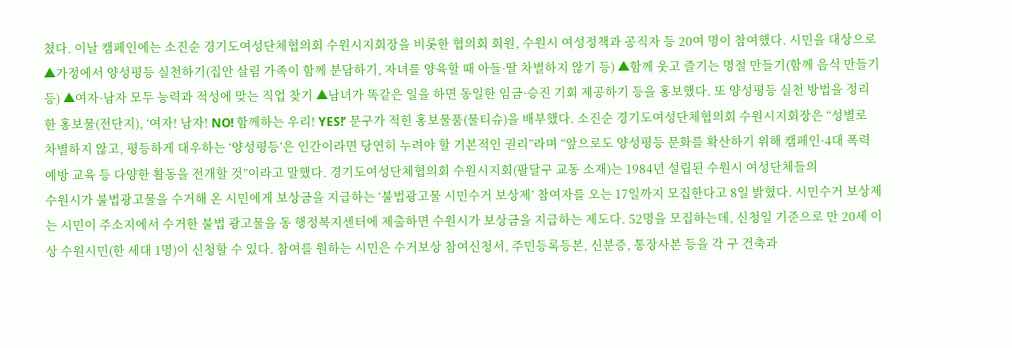쳤다. 이날 캠페인에는 소진순 경기도여성단체협의회 수원시지회장을 비롯한 협의회 회원, 수원시 여성정책과 공직자 등 20여 명이 참여했다. 시민을 대상으로 ▲가정에서 양성평등 실천하기(집안 살림 가족이 함께 분담하기, 자녀를 양육할 때 아들·딸 차별하지 않기 등) ▲함께 웃고 즐기는 명절 만들기(함께 음식 만들기 등) ▲여자·남자 모두 능력과 적성에 맞는 직업 찾기 ▲남녀가 똑같은 일을 하면 동일한 임금·승진 기회 제공하기 등을 홍보했다. 또 양성평등 실천 방법을 정리한 홍보물(전단지), ‘여자! 남자! NO! 함께하는 우리! YES!’ 문구가 적힌 홍보물품(물티슈)을 배부했다. 소진순 경기도여성단체협의회 수원시지회장은 “성별로 차별하지 않고, 평등하게 대우하는 ‘양성평등’은 인간이라면 당연히 누려야 할 기본적인 권리”라며 “앞으로도 양성평등 문화를 확산하기 위해 캠페인·4대 폭력 예방 교육 등 다양한 활동을 전개할 것”이라고 말했다. 경기도여성단체협의회 수원시지회(팔달구 교동 소재)는 1984년 설립된 수원시 여성단체들의
수원시가 불법광고물을 수거해 온 시민에게 보상금을 지급하는 ‘불법광고물 시민수거 보상제’ 참여자를 오는 17일까지 모집한다고 8일 밝혔다. 시민수거 보상제는 시민이 주소지에서 수거한 불법 광고물을 동 행정복지센터에 제출하면 수원시가 보상금을 지급하는 제도다. 52명을 모집하는데, 신청일 기준으로 만 20세 이상 수원시민(한 세대 1명)이 신청할 수 있다. 참여를 원하는 시민은 수거보상 참여신청서, 주민등록등본, 신분증, 통장사본 등을 각 구 건축과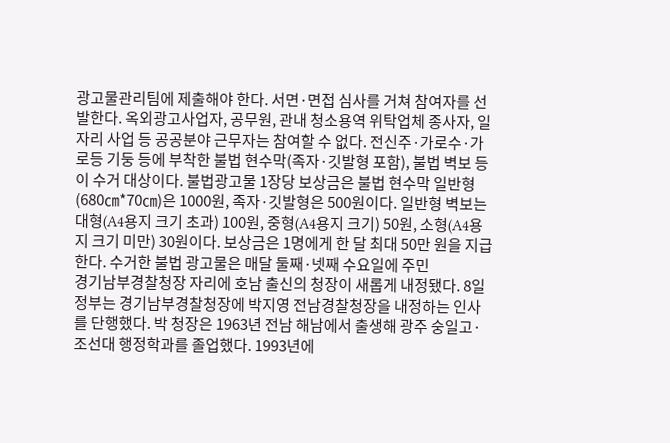광고물관리팀에 제출해야 한다. 서면·면접 심사를 거쳐 참여자를 선발한다. 옥외광고사업자, 공무원, 관내 청소용역 위탁업체 종사자, 일자리 사업 등 공공분야 근무자는 참여할 수 없다. 전신주·가로수·가로등 기둥 등에 부착한 불법 현수막(족자·깃발형 포함), 불법 벽보 등이 수거 대상이다. 불법광고물 1장당 보상금은 불법 현수막 일반형(680㎝*70㎝)은 1000원, 족자·깃발형은 500원이다. 일반형 벽보는 대형(A4용지 크기 초과) 100원, 중형(A4용지 크기) 50원, 소형(A4용지 크기 미만) 30원이다. 보상금은 1명에게 한 달 최대 50만 원을 지급한다. 수거한 불법 광고물은 매달 둘째·넷째 수요일에 주민
경기남부경찰청장 자리에 호남 출신의 청장이 새롭게 내정됐다. 8일 정부는 경기남부경찰청장에 박지영 전남경찰청장을 내정하는 인사를 단행했다. 박 청장은 1963년 전남 해남에서 출생해 광주 숭일고·조선대 행정학과를 졸업했다. 1993년에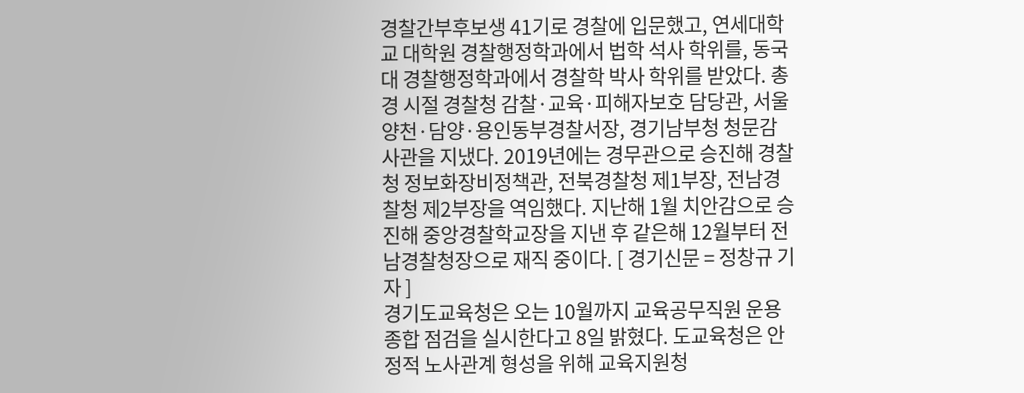경찰간부후보생 41기로 경찰에 입문했고, 연세대학교 대학원 경찰행정학과에서 법학 석사 학위를, 동국대 경찰행정학과에서 경찰학 박사 학위를 받았다. 총경 시절 경찰청 감찰·교육·피해자보호 담당관, 서울양천·담양·용인동부경찰서장, 경기남부청 청문감사관을 지냈다. 2019년에는 경무관으로 승진해 경찰청 정보화장비정책관, 전북경찰청 제1부장, 전남경찰청 제2부장을 역임했다. 지난해 1월 치안감으로 승진해 중앙경찰학교장을 지낸 후 같은해 12월부터 전남경찰청장으로 재직 중이다. [ 경기신문 = 정창규 기자 ]
경기도교육청은 오는 10월까지 교육공무직원 운용 종합 점검을 실시한다고 8일 밝혔다. 도교육청은 안정적 노사관계 형성을 위해 교육지원청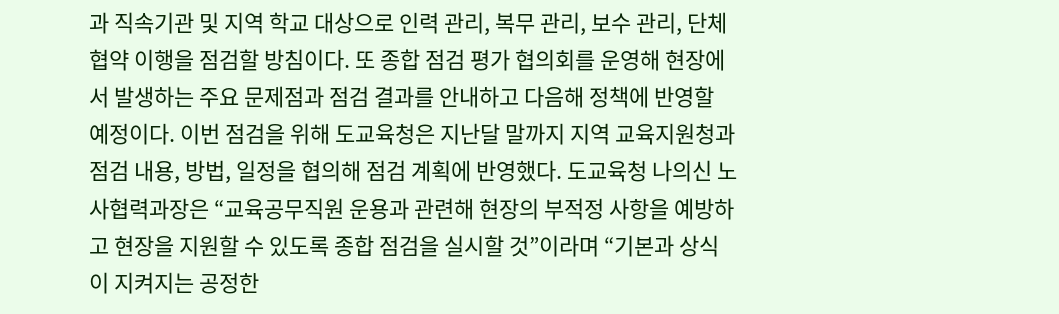과 직속기관 및 지역 학교 대상으로 인력 관리, 복무 관리, 보수 관리, 단체협약 이행을 점검할 방침이다. 또 종합 점검 평가 협의회를 운영해 현장에서 발생하는 주요 문제점과 점검 결과를 안내하고 다음해 정책에 반영할 예정이다. 이번 점검을 위해 도교육청은 지난달 말까지 지역 교육지원청과 점검 내용, 방법, 일정을 협의해 점검 계획에 반영했다. 도교육청 나의신 노사협력과장은 “교육공무직원 운용과 관련해 현장의 부적정 사항을 예방하고 현장을 지원할 수 있도록 종합 점검을 실시할 것”이라며 “기본과 상식이 지켜지는 공정한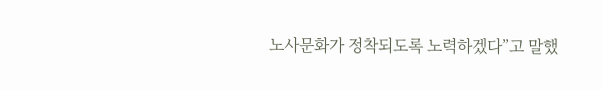노사문화가 정착되도록 노력하겠다”고 말했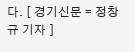다. [ 경기신문 = 정창규 기자 ]